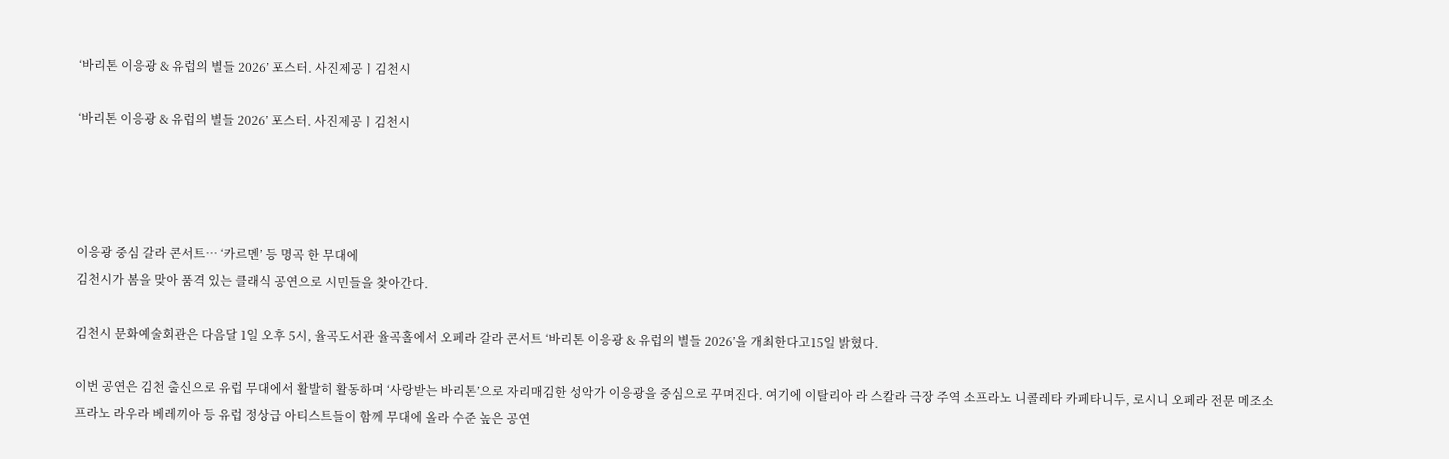‘바리톤 이응광 & 유럽의 별들 2026’ 포스터. 사진제공ㅣ김천시

‘바리톤 이응광 & 유럽의 별들 2026’ 포스터. 사진제공ㅣ김천시




이응광 중심 갈라 콘서트… ‘카르멘’ 등 명곡 한 무대에
김천시가 봄을 맞아 품격 있는 클래식 공연으로 시민들을 찾아간다.

김천시 문화예술회관은 다음달 1일 오후 5시, 율곡도서관 율곡홀에서 오페라 갈라 콘서트 ‘바리톤 이응광 & 유럽의 별들 2026’을 개최한다고15일 밝혔다.

이번 공연은 김천 출신으로 유럽 무대에서 활발히 활동하며 ‘사랑받는 바리톤’으로 자리매김한 성악가 이응광을 중심으로 꾸며진다. 여기에 이탈리아 라 스칼라 극장 주역 소프라노 니콜레타 카페타니두, 로시니 오페라 전문 메조소프라노 라우라 베레끼아 등 유럽 정상급 아티스트들이 함께 무대에 올라 수준 높은 공연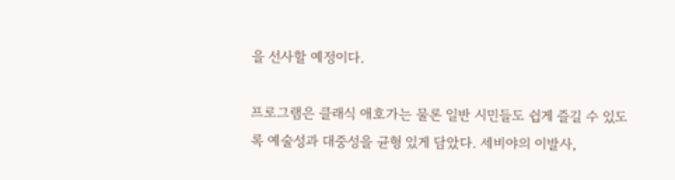을 선사할 예정이다.

프로그램은 클래식 애호가는 물론 일반 시민들도 쉽게 즐길 수 있도록 예술성과 대중성을 균형 있게 담았다. 세비야의 이발사,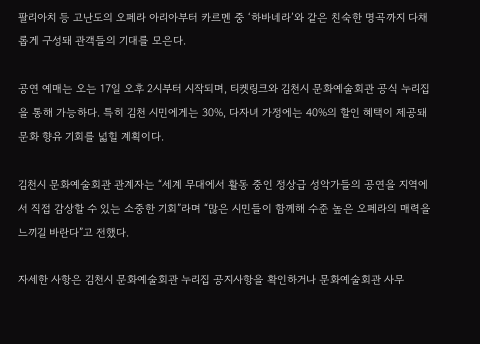팔리아치 등 고난도의 오페라 아리아부터 카르멘 중 ‘하바네라’와 같은 친숙한 명곡까지 다채롭게 구성돼 관객들의 기대를 모은다.

공연 예매는 오는 17일 오후 2시부터 시작되며, 티켓링크와 김천시 문화예술회관 공식 누리집을 통해 가능하다. 특히 김천 시민에게는 30%, 다자녀 가정에는 40%의 할인 혜택이 제공돼 문화 향유 기회를 넓힐 계획이다.

김천시 문화예술회관 관계자는 “세계 무대에서 활동 중인 정상급 성악가들의 공연을 지역에서 직접 감상할 수 있는 소중한 기회”라며 “많은 시민들이 함께해 수준 높은 오페라의 매력을 느끼길 바란다”고 전했다.

자세한 사항은 김천시 문화예술회관 누리집 공지사항을 확인하거나 문화예술회관 사무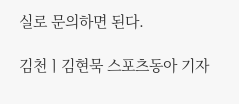실로 문의하면 된다.

김천ㅣ김현묵 스포츠동아 기자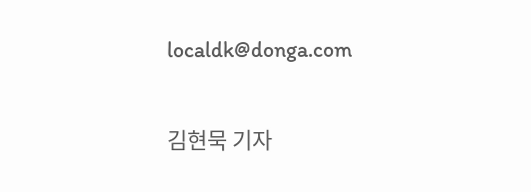localdk@donga.com


김현묵 기자